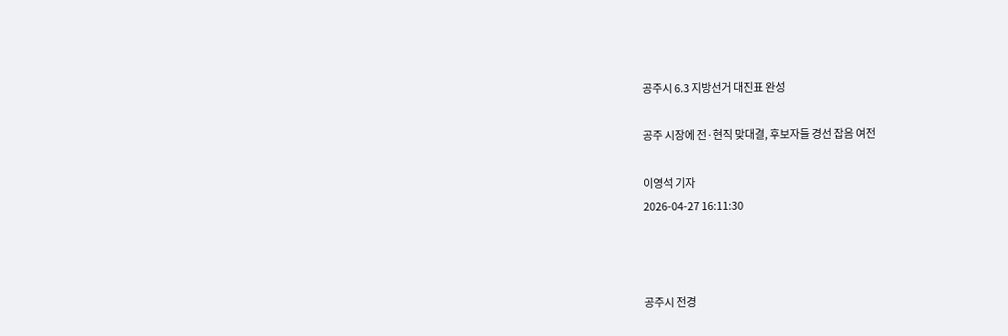공주시 6.3 지방선거 대진표 완성

공주 시장에 전·현직 맞대결, 후보자들 경선 잡음 여전

이영석 기자
2026-04-27 16:11:30



공주시 전경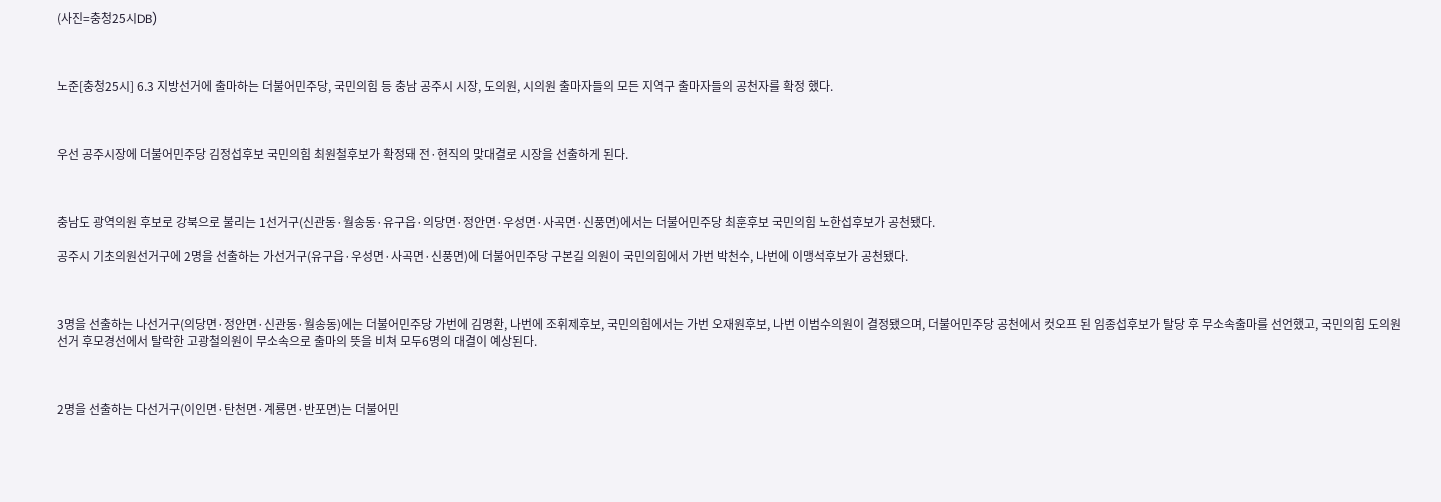(사진=충청25시DB)



노준[충청25시] 6.3 지방선거에 출마하는 더불어민주당, 국민의힘 등 충남 공주시 시장, 도의원, 시의원 출마자들의 모든 지역구 출마자들의 공천자를 확정 했다.



우선 공주시장에 더불어민주당 김정섭후보 국민의힘 최원철후보가 확정돼 전·현직의 맞대결로 시장을 선출하게 된다.



충남도 광역의원 후보로 강북으로 불리는 1선거구(신관동·월송동·유구읍·의당면·정안면·우성면·사곡면·신풍면)에서는 더불어민주당 최훈후보 국민의힘 노한섭후보가 공천됐다.

공주시 기초의원선거구에 2명을 선출하는 가선거구(유구읍·우성면·사곡면·신풍면)에 더불어민주당 구본길 의원이 국민의힘에서 가번 박천수, 나번에 이맹석후보가 공천됐다.



3명을 선출하는 나선거구(의당면·정안면·신관동·월송동)에는 더불어민주당 가번에 김명환, 나번에 조휘제후보, 국민의힘에서는 가번 오재원후보, 나번 이범수의원이 결정됐으며, 더불어민주당 공천에서 컷오프 된 임종섭후보가 탈당 후 무소속출마를 선언했고, 국민의힘 도의원선거 후모경선에서 탈락한 고광철의원이 무소속으로 출마의 뜻을 비쳐 모두6명의 대결이 예상된다.



2명을 선출하는 다선거구(이인면·탄천면·계룡면·반포면)는 더불어민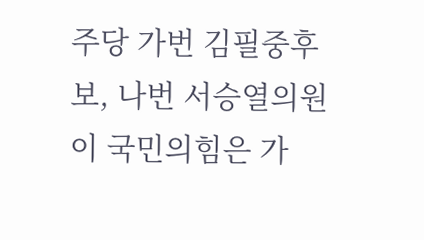주당 가번 김필중후보, 나번 서승열의원이 국민의힘은 가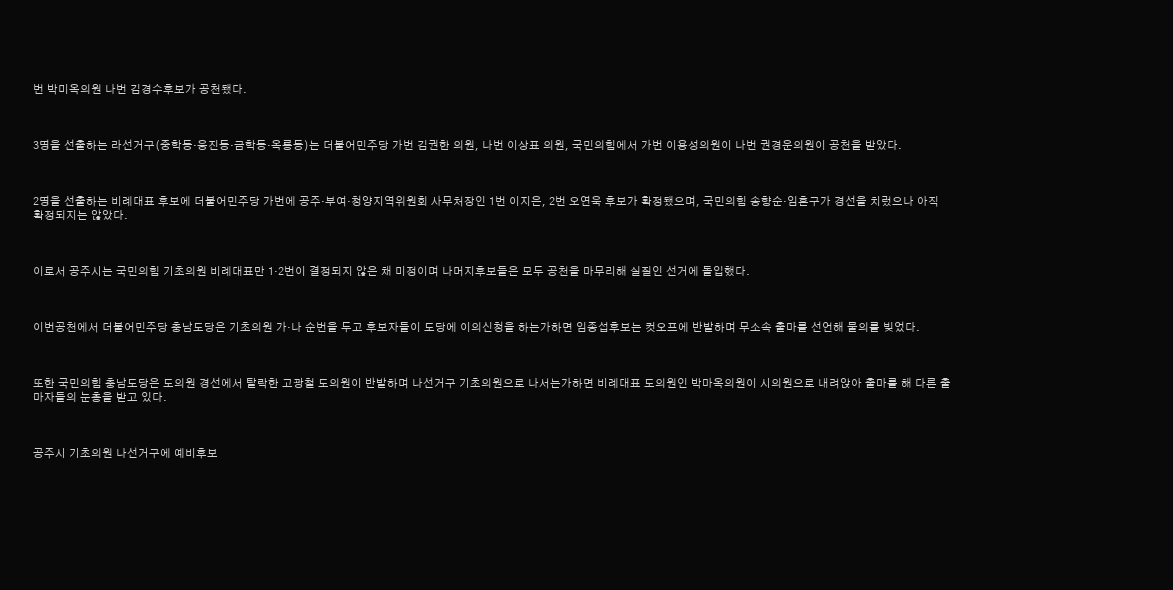번 박미옥의원 나번 김경수후보가 공천됐다.



3명을 선출하는 라선거구(중학동·웅진동·금학동·옥룡동)는 더불어민주당 가번 김권한 의원, 나번 이상표 의원, 국민의힘에서 가번 이용성의원이 나번 권경운의원이 공천을 받았다.



2명을 선출하는 비례대표 후보에 더불어민주당 가번에 공주·부여·청양지역위원회 사무처장인 1번 이지은, 2번 오연욱 후보가 확정됐으며, 국민의힘 송향순·임흔구가 경선을 치렀으나 아직 확정되지는 않았다.



이로서 공주시는 국민의힘 기초의원 비례대표만 1·2번이 결정되지 않은 채 미정이며 나머지후보들은 모두 공천을 마무리해 실질인 선거에 돌입했다.



이번공천에서 더불어민주당 충남도당은 기초의원 가·나 순번을 두고 후보자들이 도당에 이의신청을 하는가하면 임종섭후보는 컷오프에 반발하며 무소속 출마를 선언해 물의를 빚었다.



또한 국민의힘 충남도당은 도의원 경선에서 탈락한 고광철 도의원이 반발하며 나선거구 기초의원으로 나서는가하면 비례대표 도의원인 박마옥의원이 시의원으로 내려앉아 출마를 해 다른 출마자들의 눈총을 받고 있다.



공주시 기초의원 나선거구에 예비후보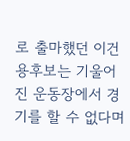로 출마했던 이건용후보는 기울어진 운동장에서 경기를 할 수 없다며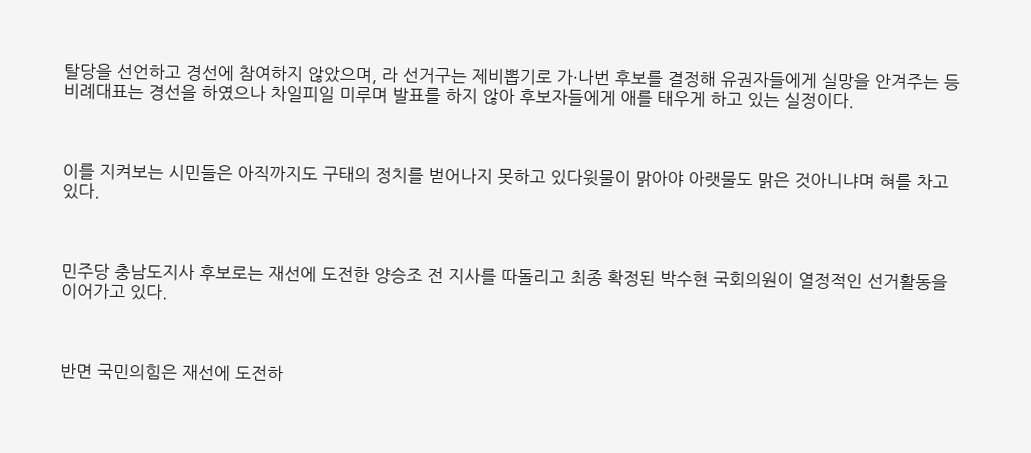탈당을 선언하고 경선에 참여하지 않았으며, 라 선거구는 제비뽑기로 가·나번 후보를 결정해 유권자들에게 실망을 안겨주는 등 비례대표는 경선을 하였으나 차일피일 미루며 발표를 하지 않아 후보자들에게 애를 태우게 하고 있는 실정이다.



이를 지켜보는 시민들은 아직까지도 구태의 정치를 벋어나지 못하고 있다윗물이 맑아야 아랫물도 맑은 것아니냐며 혀를 차고 있다.



민주당 충남도지사 후보로는 재선에 도전한 양승조 전 지사를 따돌리고 최종 확정된 박수현 국회의원이 열정적인 선거활동을 이어가고 있다.



반면 국민의힘은 재선에 도전하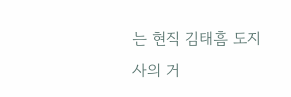는 현직 김태흠 도지사의 거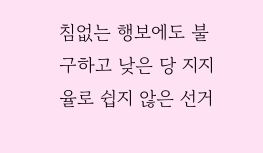침없는 행보에도 불구하고 낮은 당 지지율로 쉽지 않은 선거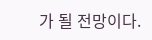가 될 전망이다.